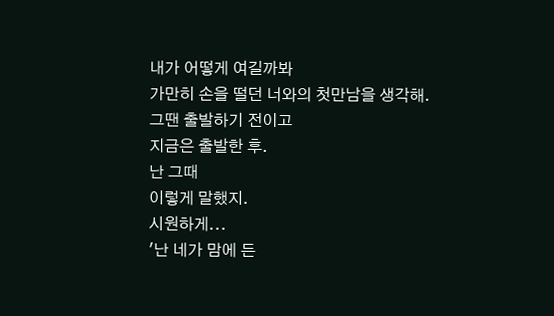내가 어떻게 여길까봐
가만히 손을 떨던 너와의 첫만남을 생각해.
그땐 출발하기 전이고
지금은 출발한 후.
난 그때
이렇게 말했지.
시원하게...
'난 네가 맘에 든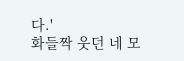다.'
화들짝 웃던 네 모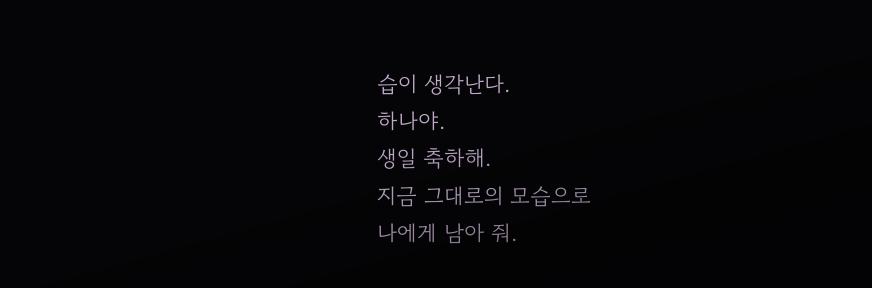습이 생각난다.
하나야.
생일 축하해.
지금 그대로의 모습으로
나에게 남아 줘.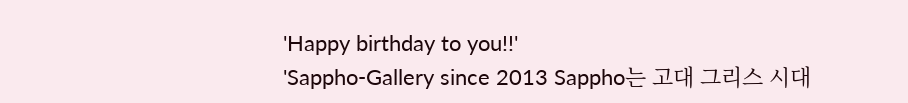'Happy birthday to you!!'
'Sappho-Gallery since 2013 Sappho는 고대 그리스 시대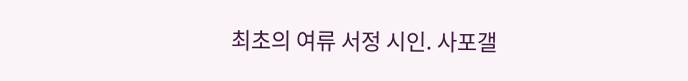최초의 여류 서정 시인. 사포갤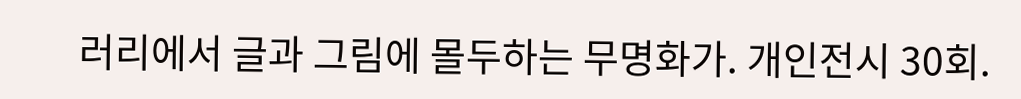러리에서 글과 그림에 몰두하는 무명화가. 개인전시 30회.